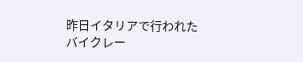昨日イタリアで行われたバイクレー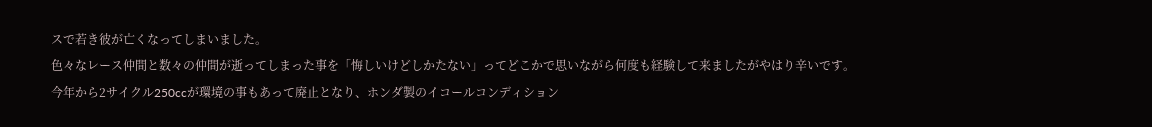スで若き彼が亡くなってしまいました。
色々なレース仲間と数々の仲間が逝ってしまった事を「悔しいけどしかたない」ってどこかで思いながら何度も経験して来ましたがやはり辛いです。
今年から2サイクル250ccが環境の事もあって廃止となり、ホンダ製のイコールコンディション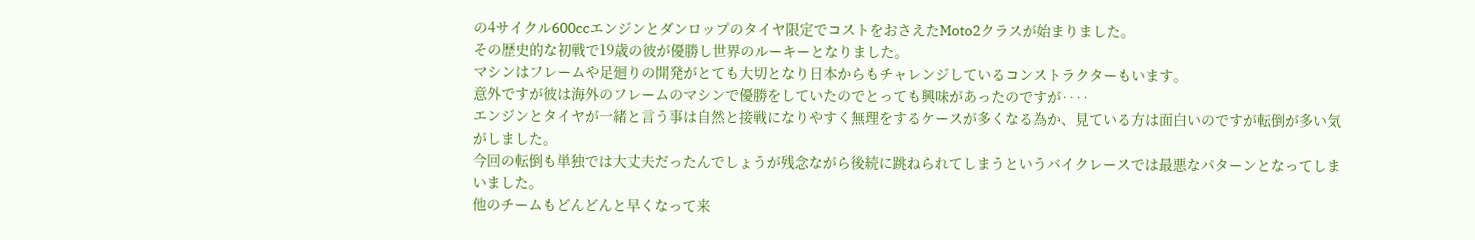の4サイクル600ccエンジンとダンロップのタイヤ限定でコストをおさえたMoto2クラスが始まりました。
その歴史的な初戦で19歳の彼が優勝し世界のルーキーとなりました。
マシンはフレームや足廻りの開発がとても大切となり日本からもチャレンジしているコンストラクターもいます。
意外ですが彼は海外のフレームのマシンで優勝をしていたのでとっても興味があったのですが‥‥
エンジンとタイヤが一緒と言う事は自然と接戦になりやすく無理をするケースが多くなる為か、見ている方は面白いのですが転倒が多い気がしました。
今回の転倒も単独では大丈夫だったんでしょうが残念ながら後続に跳ねられてしまうというバイクレースでは最悪なパターンとなってしまいました。
他のチームもどんどんと早くなって来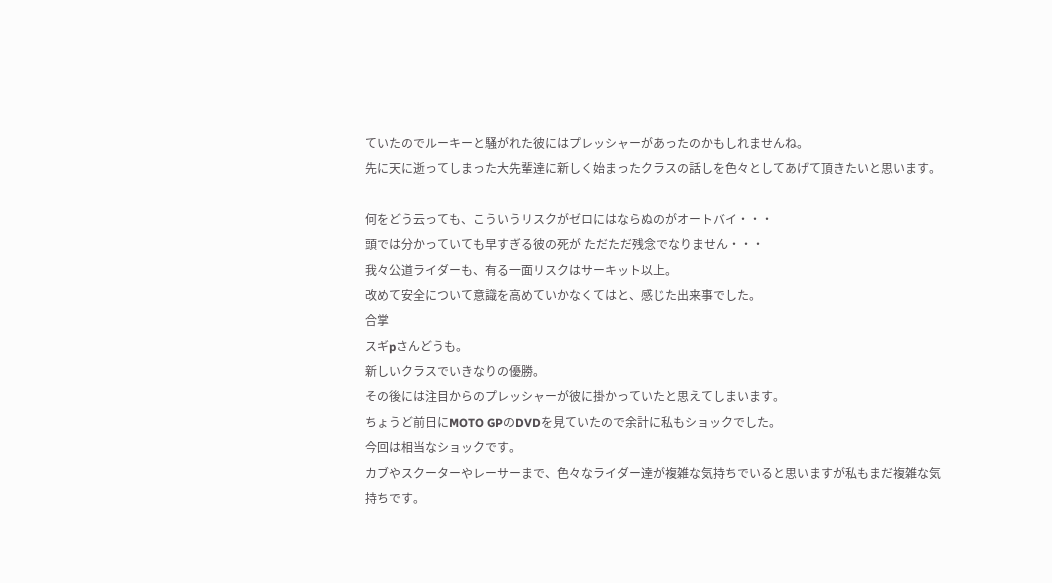ていたのでルーキーと騒がれた彼にはプレッシャーがあったのかもしれませんね。
先に天に逝ってしまった大先輩達に新しく始まったクラスの話しを色々としてあげて頂きたいと思います。

何をどう云っても、こういうリスクがゼロにはならぬのがオートバイ・・・
頭では分かっていても早すぎる彼の死が ただただ残念でなりません・・・
我々公道ライダーも、有る一面リスクはサーキット以上。
改めて安全について意識を高めていかなくてはと、感じた出来事でした。
合掌
スギpさんどうも。
新しいクラスでいきなりの優勝。
その後には注目からのプレッシャーが彼に掛かっていたと思えてしまいます。
ちょうど前日にMOTO GPのDVDを見ていたので余計に私もショックでした。
今回は相当なショックです。
カブやスクーターやレーサーまで、色々なライダー達が複雑な気持ちでいると思いますが私もまだ複雑な気持ちです。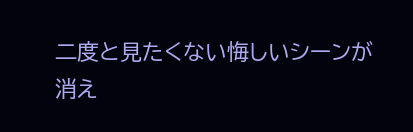二度と見たくない悔しいシーンが消え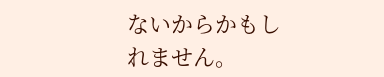ないからかもしれません。